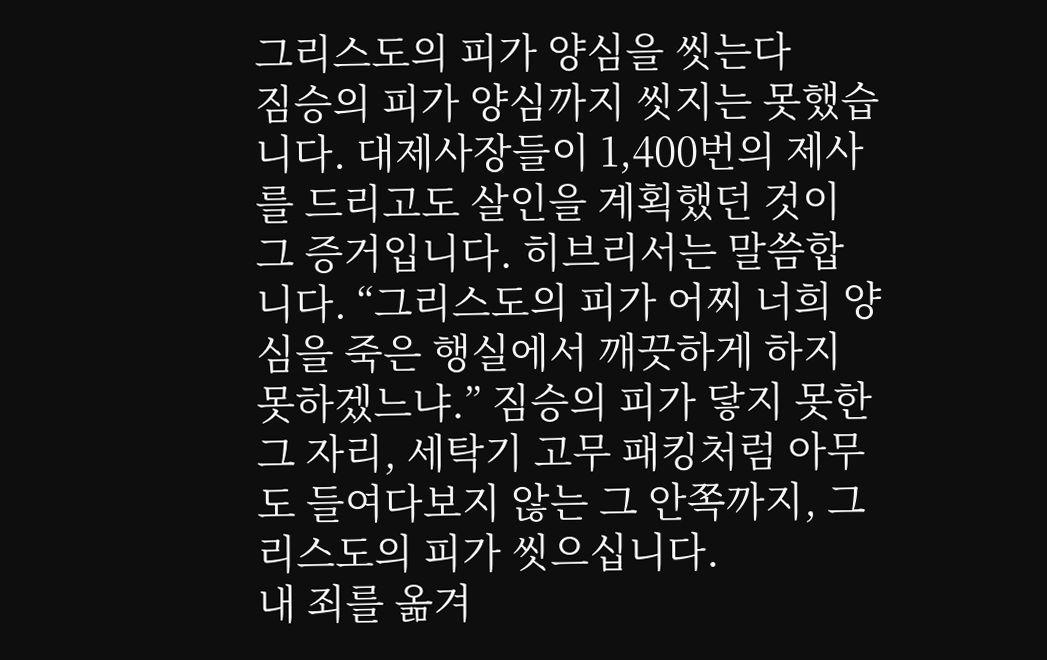그리스도의 피가 양심을 씻는다
짐승의 피가 양심까지 씻지는 못했습니다. 대제사장들이 1,400번의 제사를 드리고도 살인을 계획했던 것이 그 증거입니다. 히브리서는 말씀합니다. “그리스도의 피가 어찌 너희 양심을 죽은 행실에서 깨끗하게 하지 못하겠느냐.” 짐승의 피가 닿지 못한 그 자리, 세탁기 고무 패킹처럼 아무도 들여다보지 않는 그 안쪽까지, 그리스도의 피가 씻으십니다.
내 죄를 옮겨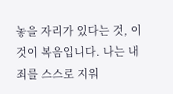놓을 자리가 있다는 것, 이것이 복음입니다. 나는 내 죄를 스스로 지워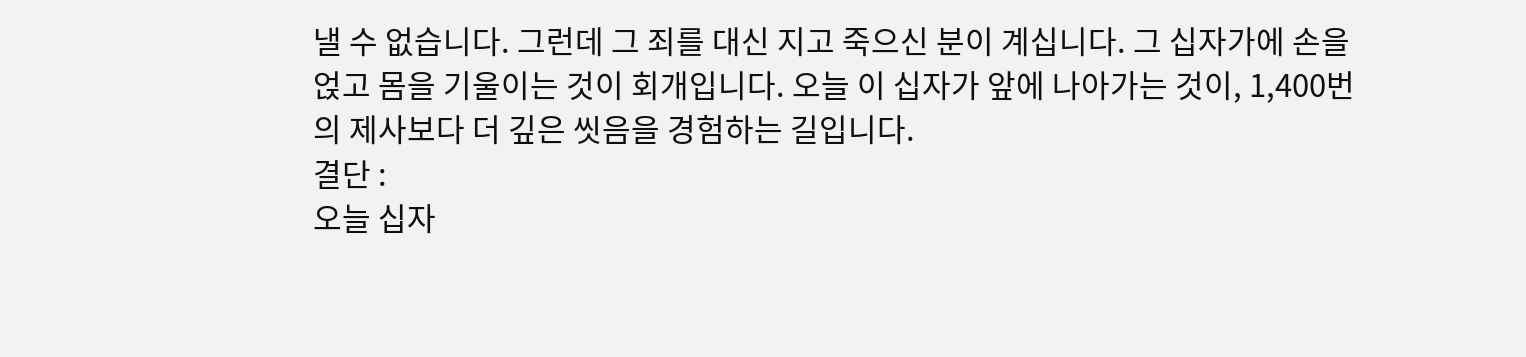낼 수 없습니다. 그런데 그 죄를 대신 지고 죽으신 분이 계십니다. 그 십자가에 손을 얹고 몸을 기울이는 것이 회개입니다. 오늘 이 십자가 앞에 나아가는 것이, 1,400번의 제사보다 더 깊은 씻음을 경험하는 길입니다.
결단 :
오늘 십자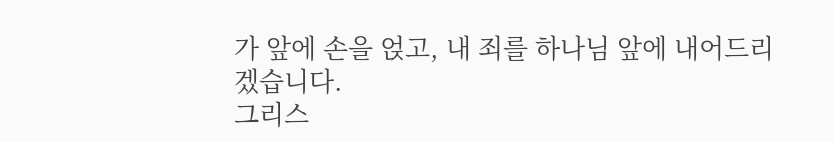가 앞에 손을 얹고, 내 죄를 하나님 앞에 내어드리겠습니다.
그리스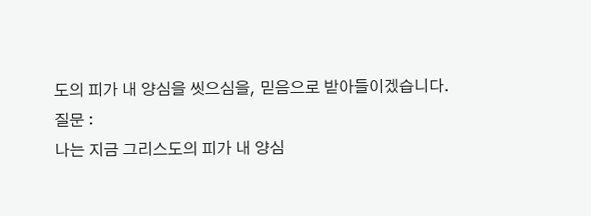도의 피가 내 양심을 씻으심을, 믿음으로 받아들이겠습니다.
질문 :
나는 지금 그리스도의 피가 내 양심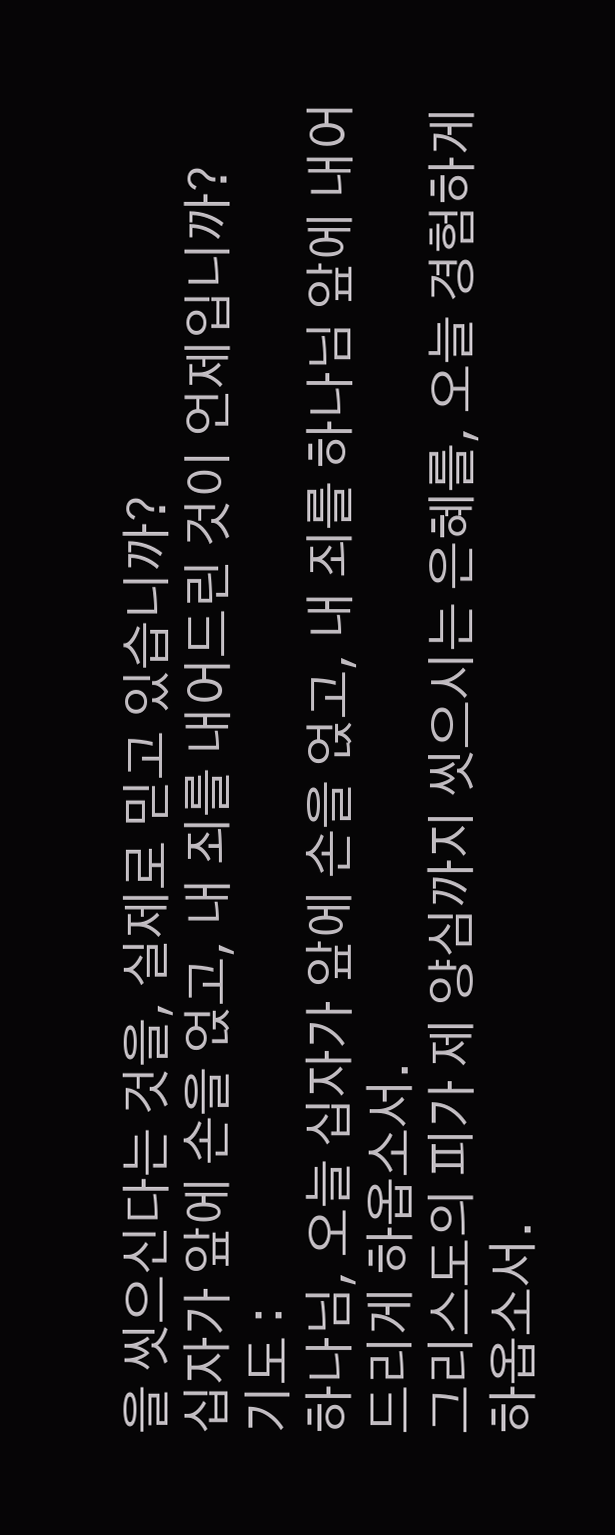을 씻으신다는 것을, 실제로 믿고 있습니까?
십자가 앞에 손을 얹고, 내 죄를 내어드린 것이 언제입니까?
기도 :
하나님, 오늘 십자가 앞에 손을 얹고, 내 죄를 하나님 앞에 내어드리게 하옵소서.
그리스도의 피가 제 양심까지 씻으시는 은혜를, 오늘 경험하게 하옵소서.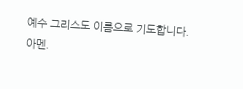예수 그리스도 이름으로 기도합니다.
아멘.